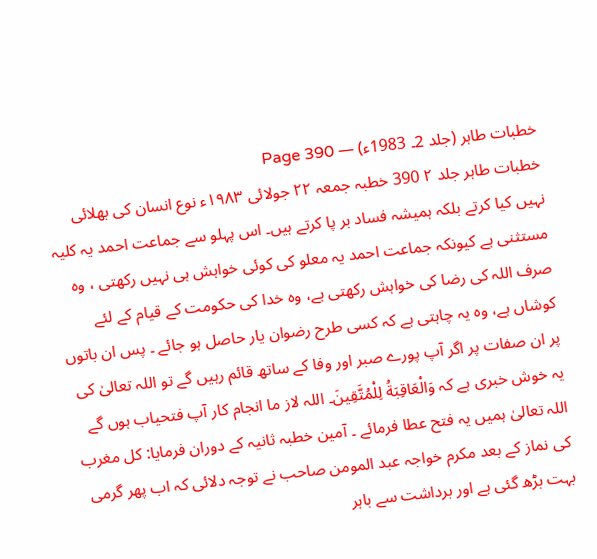خطبات طاہر (جلد 2۔ 1983ء) — Page 390
خطبات طاہر جلد ۲ 390 خطبہ جمعہ ۲۲ جولائی ۱۹۸۳ء نوع انسان کی بھلائی نہیں کیا کرتے بلکہ ہمیشہ فساد بر پا کرتے ہیں۔ اس پہلو سے جماعت احمد یہ کلیہ مستثنی ہے کیونکہ جماعت احمد یہ معلو کی کوئی خواہش ہی نہیں رکھتی ، وہ صرف اللہ کی رضا کی خواہش رکھتی ہے، وہ خدا کی حکومت کے قیام کے لئے کوشاں ہے، وہ یہ چاہتی ہے کہ کسی طرح رضوان یار حاصل ہو جائے ۔ پس ان باتوں پر ان صفات پر اگر آپ پورے صبر اور وفا کے ساتھ قائم رہیں گے تو اللہ تعالیٰ کی یہ خوش خبری ہے کہ وَالْعَاقِبَةُ لِلْمُتَّقِينَ۔ اللہ لاز ما انجام کار آپ فتحیاب ہوں گے اللہ تعالیٰ ہمیں یہ فتح عطا فرمائے ۔ آمین خطبہ ثانیہ کے دوران فرمایا: کل مغرب کی نماز کے بعد مکرم خواجہ عبد المومن صاحب نے توجہ دلائی کہ اب پھر گرمی بہت بڑھ گئی ہے اور برداشت سے باہر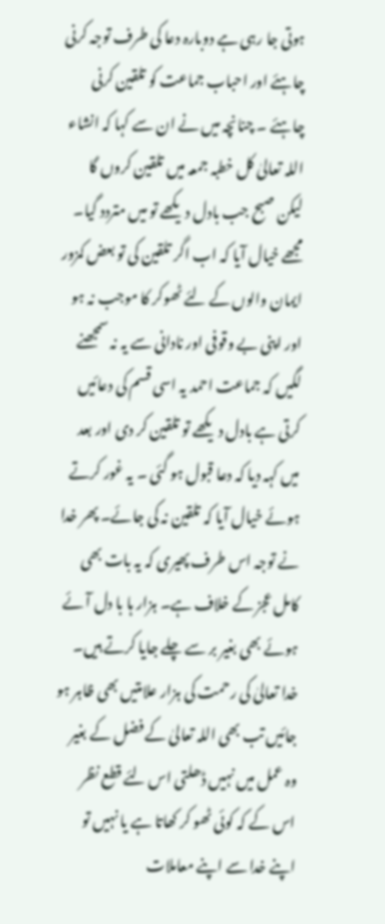ہوتی جا رہی ہے دوبارہ دعا کی طرف توجہ کرنی چاہئے اور احباب جماعت کو تلقین کرنی چاہئے ۔ چنانچہ میں نے ان سے کہا کہ انشاء اللہ تعالیٰ کل خطبہ جمعہ میں تلقین کروں گا لیکن صبح جب بادل دیکھے تو میں متردد گیا۔ مجھے خیال آیا کہ اب اگر تلقین کی تو بعض کمزور ایمان والوں کے لئے ٹھوکر کا موجب نہ ہو اور اپنی بے وقوفی اور نادانی سے یہ نہ سمجھنے لگیں کہ جماعت احمد یہ اسی قسم کی دعائیں کرتی ہے بادل دیکھے تو تلقین کر دی اور بعد میں کہہ دیا کہ دعا قبول ہو گئی ۔ یہ غور کرتے ہوئے خیال آیا کہ تلقین نہ کی جائے۔ پھر خدا نے توجہ اس طرف پھیری کہ یہ بات بھی کامل عجز کے خلاف ہے۔ ہزار ہا با دل آئے ہوئے بھی بغیر بر سے چلے جایا کرتے ہیں۔ خدا تعالیٰ کی رحمت کی ہزار علامتیں بھی ظاہر ہو جائیں تب بھی اللہ تعالیٰ کے فضل کے بغیر وہ عمل میں نہیں ڈھلتی اس لئے قطع نظر اس کے کہ کوئی ٹھو کر کھاتا ہے یا نہیں تو اپنے خدا سے اپنے معاملات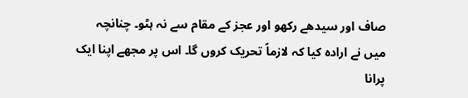صاف اور سیدھے رکھو اور عجز کے مقام سے نہ ہٹو۔ چنانچہ میں نے ارادہ کیا کہ لازماً تحریک کروں گا۔ اس پر مجھے اپنا ایک پرانا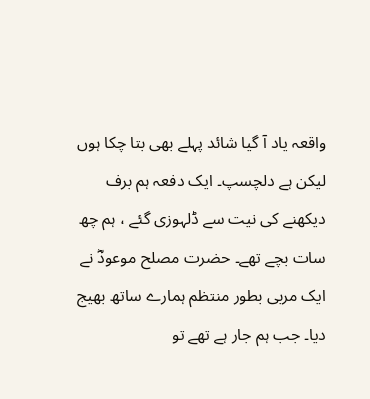واقعہ یاد آ گیا شائد پہلے بھی بتا چکا ہوں لیکن ہے دلچسپ۔ ایک دفعہ ہم برف دیکھنے کی نیت سے ڈلہوزی گئے ، ہم چھ سات بچے تھے۔ حضرت مصلح موعودؓ نے ایک مربی بطور منتظم ہمارے ساتھ بھیج دیا۔ جب ہم جار ہے تھے تو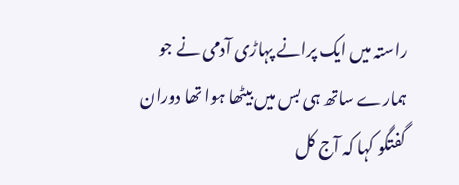راستہ میں ایک پرانے پہاڑی آدمی نے جو ہمارے ساتھ ہی بس میں بیٹھا ہوا تھا دوران گفتگو کہا کہ آج کل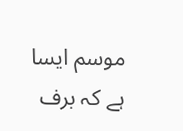موسم ایسا ہے کہ برف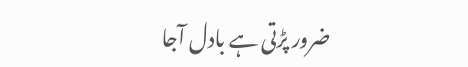ضرور پڑتی ہے بادل آجا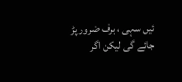ئیں سہی ، برف ضرور پڑ جائے گی لیکن اگر